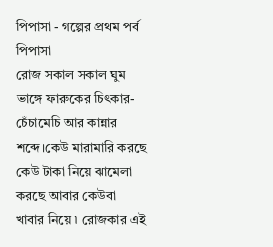পিপাসা - গল্পের প্রথম পর্ব
পিপাসা
রোজ সকাল সকাল ঘুম ভাঙ্গে ফারুকের চিৎকার-চেঁচামেচি আর কান্নার শব্দে।কেউ মারামারি করছে কেউ টাকা নিয়ে ঝামেলা করছে আবার কেউবা খাবার নিয়ে ৷ রোজকার এই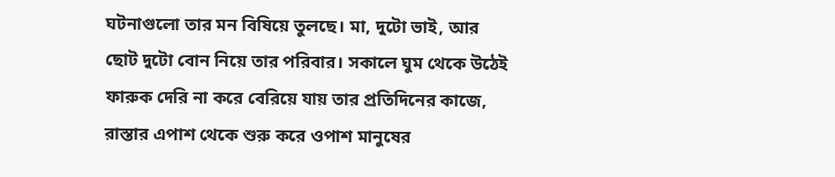ঘটনাগুলো তার মন বিষিয়ে তুলছে। মা, দুটো ভাই, আর ছোট দুটো বোন নিয়ে তার পরিবার। সকালে ঘুম থেকে উঠেই ফারুক দেরি না করে বেরিয়ে যায় তার প্রতিদিনের কাজে, রাস্তার এপাশ থেকে শুরু করে ওপাশ মানুষের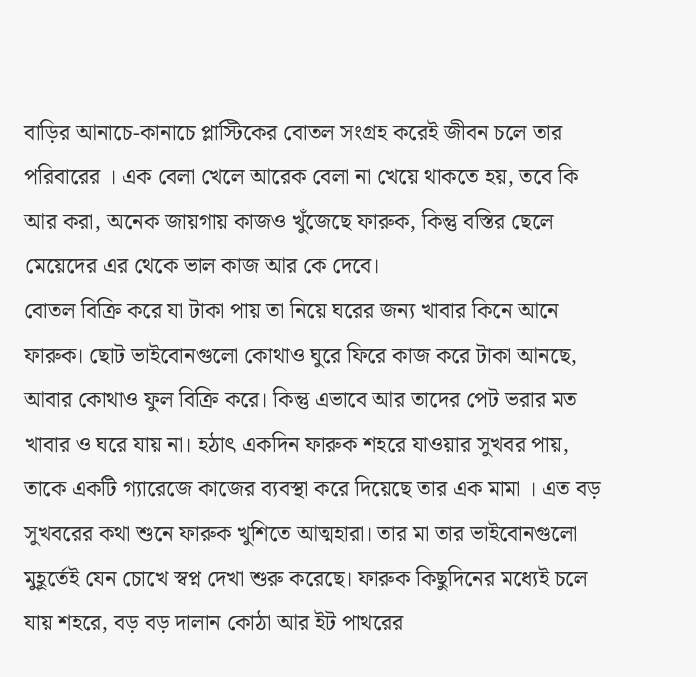বাড়ির আনাচে-কানাচে প্লাস্টিকের বোতল সংগ্রহ করেই জীবন চলে তার পরিবারের । এক বেলা খেলে আরেক বেলা না খেয়ে থাকতে হয়, তবে কি আর করা, অনেক জায়গায় কাজও খুঁজেছে ফারুক, কিন্তু বস্তির ছেলে মেয়েদের এর থেকে ভাল কাজ আর কে দেবে।
বোতল বিক্রি করে যা টাকা পায় তা নিয়ে ঘরের জন্য খাবার কিনে আনে ফারুক। ছোট ভাইবোনগুলো কোথাও ঘুরে ফিরে কাজ করে টাকা আনছে, আবার কোথাও ফুল বিক্রি করে। কিন্তু এভাবে আর তাদের পেট ভরার মত খাবার ও ঘরে যায় না। হঠাৎ একদিন ফারুক শহরে যাওয়ার সুখবর পায়, তাকে একটি গ্যারেজে কাজের ব্যবস্থা করে দিয়েছে তার এক মামা । এত বড় সুখবরের কথা শুনে ফারুক খুশিতে আত্মহারা। তার মা তার ভাইবোনগুলো মুহূর্তেই যেন চোখে স্বপ্ন দেখা শুরু করেছে। ফারুক কিছুদিনের মধ্যেই চলে যায় শহরে, বড় বড় দালান কোঠা আর ইট পাথরের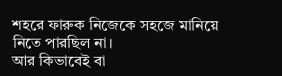শহরে ফারুক নিজেকে সহজে মানিয়ে নিতে পারছিল না।
আর কিভাবেই বা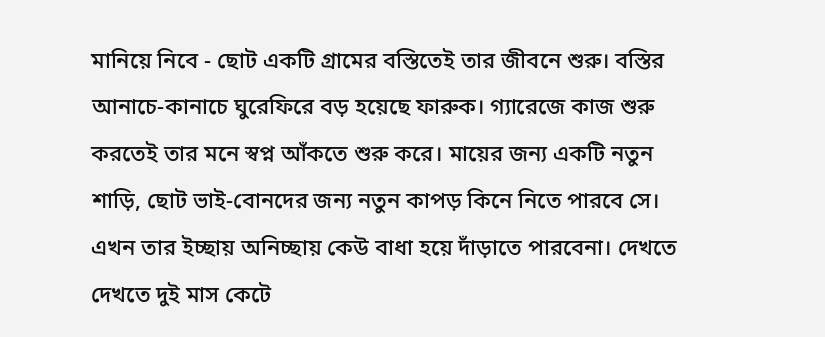মানিয়ে নিবে - ছোট একটি গ্রামের বস্তিতেই তার জীবনে শুরু। বস্তির আনাচে-কানাচে ঘুরেফিরে বড় হয়েছে ফারুক। গ্যারেজে কাজ শুরু করতেই তার মনে স্বপ্ন আঁকতে শুরু করে। মায়ের জন্য একটি নতুন শাড়ি, ছোট ভাই-বোনদের জন্য নতুন কাপড় কিনে নিতে পারবে সে। এখন তার ইচ্ছায় অনিচ্ছায় কেউ বাধা হয়ে দাঁড়াতে পারবেনা। দেখতে দেখতে দুই মাস কেটে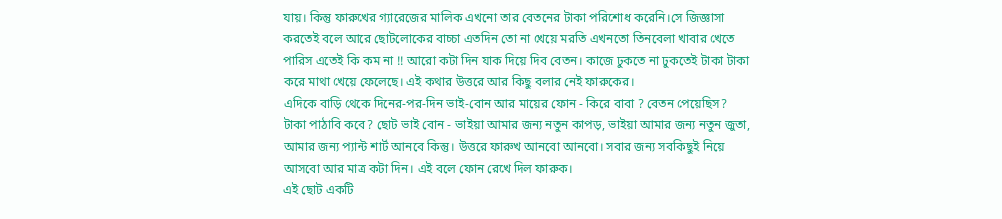যায়। কিন্তু ফারুখের গ্যারেজের মালিক এখনো তার বেতনের টাকা পরিশোধ করেনি।সে জিজ্ঞাসা করতেই বলে আরে ছোটলোকের বাচ্চা এতদিন তো না খেয়ে মরতি এখনতো তিনবেলা খাবার খেতে পারিস এতেই কি কম না !! আরো কটা দিন যাক দিয়ে দিব বেতন। কাজে ঢুকতে না ঢুকতেই টাকা টাকা করে মাথা খেয়ে ফেলেছে। এই কথার উত্তরে আর কিছু বলার নেই ফারুকের।
এদিকে বাড়ি থেকে দিনের-পর-দিন ভাই-বোন আর মায়ের ফোন - কিরে বাবা ? বেতন পেয়েছিস? টাকা পাঠাবি কবে? ছোট ভাই বোন - ভাইয়া আমার জন্য নতুন কাপড়, ভাইয়া আমার জন্য নতুন জুতা, আমার জন্য প্যান্ট শার্ট আনবে কিন্তু। উত্তরে ফারুখ আনবো আনবো। সবার জন্য সবকিছুই নিয়ে আসবো আর মাত্র কটা দিন। এই বলে ফোন রেখে দিল ফারুক।
এই ছোট একটি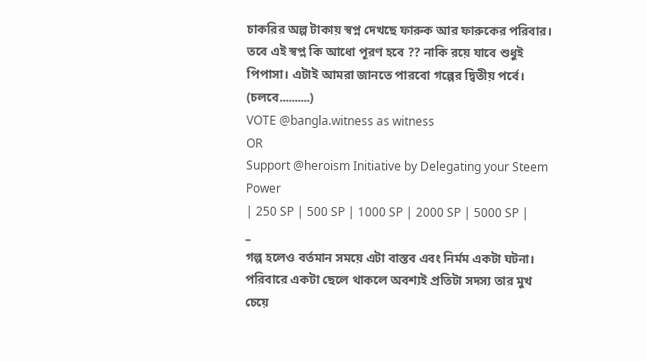চাকরির অল্প টাকায় স্বপ্ন দেখছে ফারুক আর ফারুকের পরিবার। তবে এই স্বপ্ন কি আধো পূরণ হবে ?? নাকি রয়ে যাবে শুধুই পিপাসা। এটাই আমরা জানতে পারবো গল্পের দ্বিতীয় পর্বে।
(চলবে..........)
VOTE @bangla.witness as witness
OR
Support @heroism Initiative by Delegating your Steem Power
| 250 SP | 500 SP | 1000 SP | 2000 SP | 5000 SP |
_
গল্প হলেও বর্তমান সময়ে এটা বাস্তব এবং নির্মম একটা ঘটনা।
পরিবারে একটা ছেলে থাকলে অবশ্যই প্রতিটা সদস্য তার মুখ চেয়ে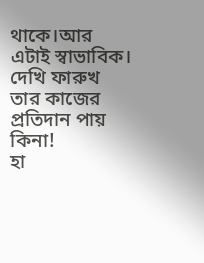থাকে।আর এটাই স্বাভাবিক।
দেখি ফারুখ তার কাজের প্রতিদান পায় কিনা!
হা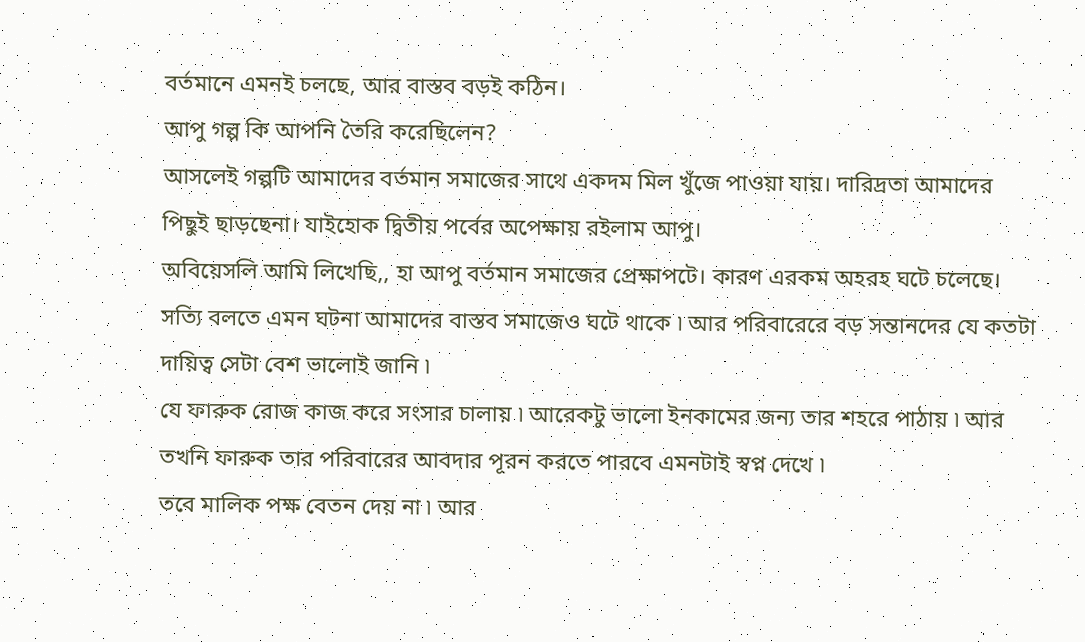বর্তমানে এমনই চলছে, আর বাস্তব বড়ই কঠিন।
আপু গল্প কি আপনি তৈরি করেছিলেন?
আসলেই গল্পটি আমাদের বর্তমান সমাজের সাথে একদম মিল খুঁজে পাওয়া যায়। দারিদ্রতা আমাদের পিছুই ছাড়ছেনা। যাইহোক দ্বিতীয় পর্বের অপেক্ষায় রইলাম আপু।
অবিয়েসলি আমি লিখেছি,, হা আপু বর্তমান সমাজের প্রেক্ষাপটে। কারণ এরকম অহরহ ঘটে চলেছে।
সত্যি বলতে এমন ঘটনা আমাদের বাস্তব সমাজেও ঘটে থাকে ৷ আর পরিবারেরে বড় সন্তানদের যে কতটা দায়িত্ব সেটা বেশ ভালোই জানি ৷
যে ফারুক রোজ কাজ করে সংসার চালায় ৷ আরেকটু ভালো ইনকামের জন্য তার শহরে পাঠায় ৷ আর তখনি ফারুক তার পরিবারের আবদার পূরন করতে পারবে এমনটাই স্বপ্ন দেখে ৷
তবে মালিক পক্ষ বেতন দেয় না ৷ আর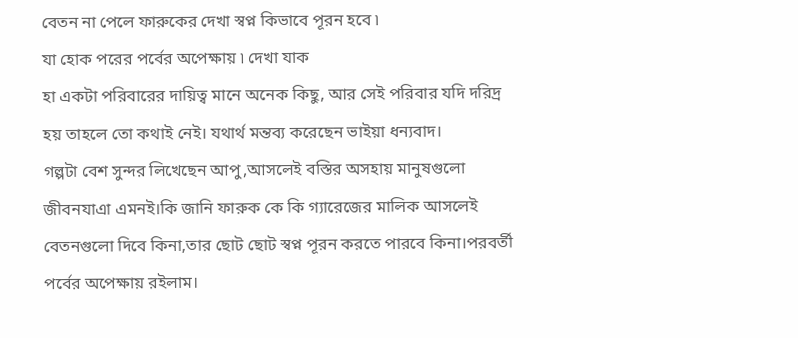বেতন না পেলে ফারুকের দেখা স্বপ্ন কিভাবে পূরন হবে ৷
যা হোক পরের পর্বের অপেক্ষায় ৷ দেখা যাক
হা একটা পরিবারের দায়িত্ব মানে অনেক কিছু, আর সেই পরিবার যদি দরিদ্র হয় তাহলে তো কথাই নেই। যথার্থ মন্তব্য করেছেন ভাইয়া ধন্যবাদ।
গল্পটা বেশ সুন্দর লিখেছেন আপু,আসলেই বস্তির অসহায় মানুষগুলো জীবনযাএা এমনই।কি জানি ফারুক কে কি গ্যারেজের মালিক আসলেই
বেতনগুলো দিবে কিনা,তার ছোট ছোট স্বপ্ন পূরন করতে পারবে কিনা।পরবর্তী পর্বের অপেক্ষায় রইলাম।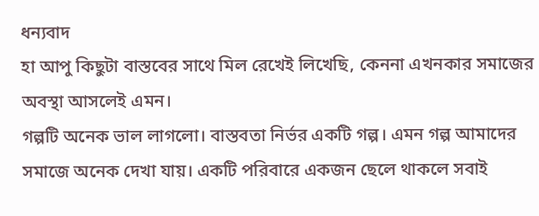ধন্যবাদ
হা আপু কিছুটা বাস্তবের সাথে মিল রেখেই লিখেছি, কেননা এখনকার সমাজের অবস্থা আসলেই এমন।
গল্পটি অনেক ভাল লাগলো। বাস্তবতা নির্ভর একটি গল্প। এমন গল্প আমাদের সমাজে অনেক দেখা যায়। একটি পরিবারে একজন ছেলে থাকলে সবাই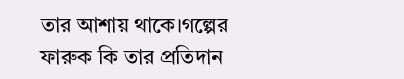তার আশায় থাকে।গল্পের ফারুক কি তার প্রতিদান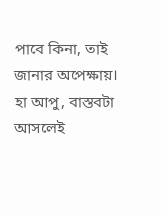পাবে কিনা, তাই জানার অপেক্ষায়।
হা আপু, বাস্তবটা আসলেই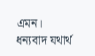এমন।
ধন্যবাদ যথার্থ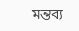মন্তব্য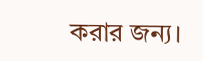করার জন্য।